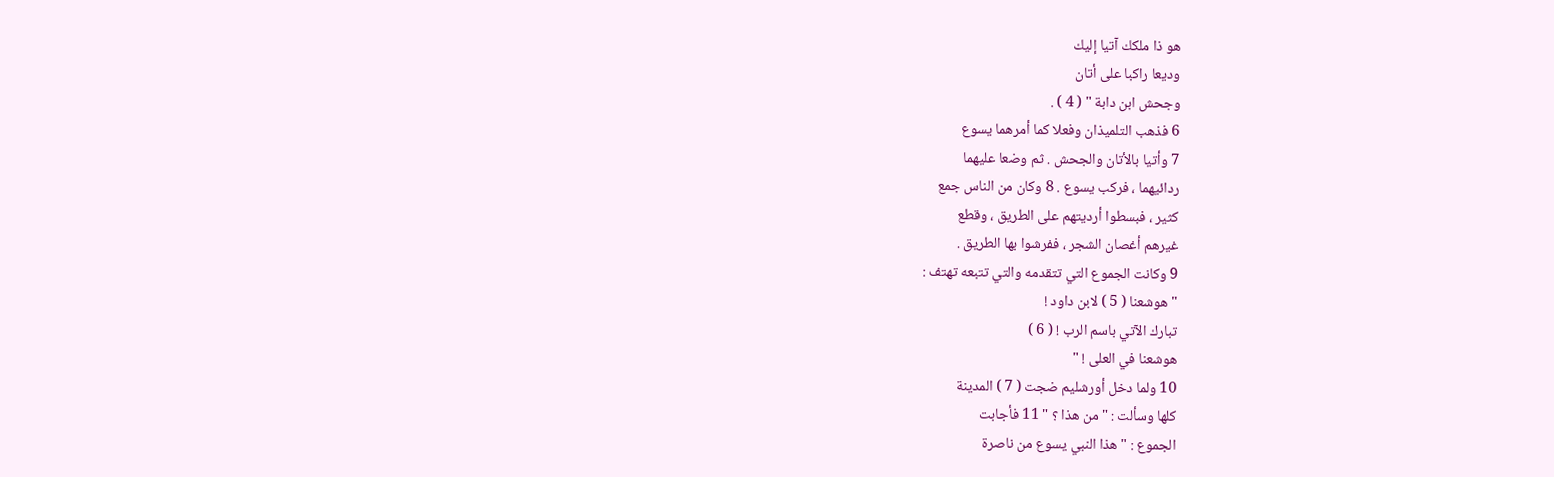هو ذا ملكك آتيا إليك
وديعا راكبا على أتان
وجحش ابن دابة " ( 4 ) .
6 فذهب التلميذان وفعلا كما أمرهما يسوع
7 وأتيا بالأتان والجحش . ثم وضعا عليهما
ردائيهما ، فركب يسوع . 8 وكان من الناس جمع
كثير ، فبسطوا أرديتهم على الطريق ، وقطع
غيرهم أغصان الشجر ، ففرشوا بها الطريق .
9 وكانت الجموع التي تتقدمه والتي تتبعه تهتف :
" هوشعنا ( 5 ) لابن داود !
تبارك الآتي باسم الرب ! ( 6 )
هوشعنا في العلى ! "
10 ولما دخل أورشليم ضجت ( 7 ) المدينة
كلها وسألت : " من هذا ؟ " 11 فأجابت
الجموع : " هذا النبي يسوع من ناصرة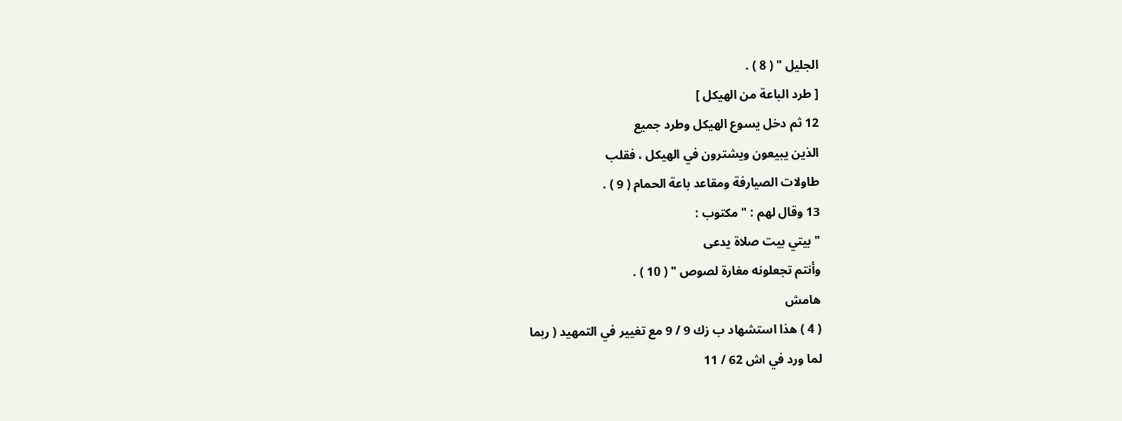الجليل " ( 8 ) .
[ طرد الباعة من الهيكل ]
12 ثم دخل يسوع الهيكل وطرد جميع
الذين يبيعون ويشترون في الهيكل ، فقلب
طاولات الصيارفة ومقاعد باعة الحمام ( 9 ) .
13 وقال لهم : " مكتوب :
" بيتي بيت صلاة يدعى
وأنتم تجعلونه مغارة لصوص " ( 10 ) .
هامش
( 4 ) هذا استشهاد ب زك 9 / 9 مع تغيير في التمهيد ( ربما
لما ورد في اش 62 / 11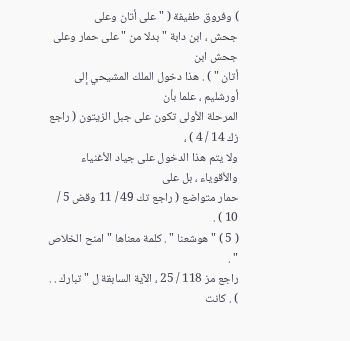) وفروق طفيفة ( " على أتان وعلى
جحش ، ابن دابة " بدلا من " على حمار وعلى جحش ابن
أتان " ) . هذا دخول الملك المشيحي إلى أورشليم ، علما بأن
المرحلة الأولى تكون على جبل الزيتون ( راجع زك 14 / 4 ) ،
ولا يتم هذا الدخول على جياد الأغنياء والأقوياء ، بل على
حمار متواضع ( راجع تك 49 / 11 وقض 5 / 10 ) .
( 5 ) " هوشعنا " . كلمة معناها " امنح الخلاص " .
راجع مز 118 / 25 ، الآية السابقة ل " تبارك . . ) . كانت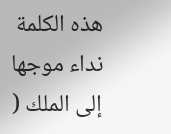هذه الكلمة نداء موجها إلى الملك (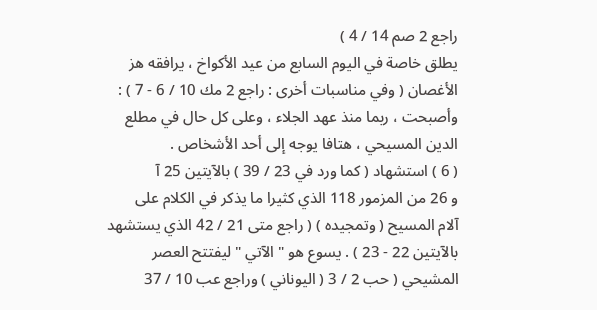راجع 2 صم 14 / 4 )
يطلق خاصة في اليوم السابع من عيد الأكواخ ، يرافقه هز
الأغصان ( وفي مناسبات أخرى : راجع 2 مك 10 / 6 - 7 ) :
وأصبحت ، ربما منذ عهد الجلاء ، وعلى كل حال في مطلع
الدين المسيحي ، هتافا يوجه إلى أحد الأشخاص .
( 6 ) استشهاد ( كما ورد في 23 / 39 ) بالآيتين 25 آ
و 26 من المزمور 118 الذي كثيرا ما يذكر في الكلام على
آلام المسيح ( وتمجيده ) ( راجع متى 21 / 42 الذي يستشهد
بالآيتين 22 - 23 ) . يسوع هو " الآتي " ليفتتح العصر
المشيحي ( حب 2 / 3 ( اليوناني ) وراجع عب 10 / 37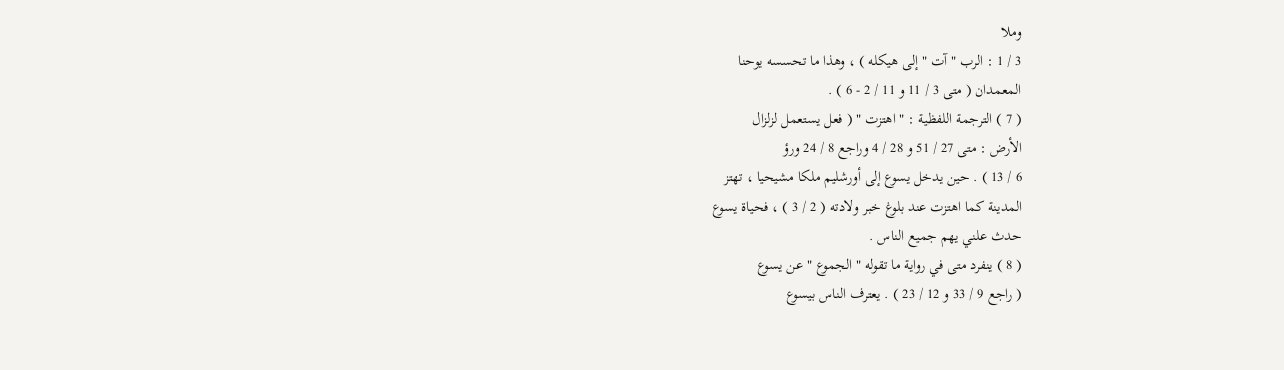وملا
3 / 1 : الرب " آت " إلى هيكله ) ، وهذا ما تحسسه يوحنا
المعمدان ( متى 3 / 11 و 11 / 2 - 6 ) .
( 7 ) الترجمة اللفظية : " اهتزت " ( فعل يستعمل لزلزال
الأرض : متى 27 / 51 و 28 / 4 وراجع 8 / 24 ورؤ
6 / 13 ) . حين يدخل يسوع إلى أورشليم ملكا مشيحيا ، تهتز
المدينة كما اهتزت عند بلوغ خبر ولادته ( 2 / 3 ) ، فحياة يسوع
حدث علني يهم جميع الناس .
( 8 ) ينفرد متى في رواية ما تقوله " الجموع " عن يسوع
( راجع 9 / 33 و 12 / 23 ) . يعترف الناس بيسوع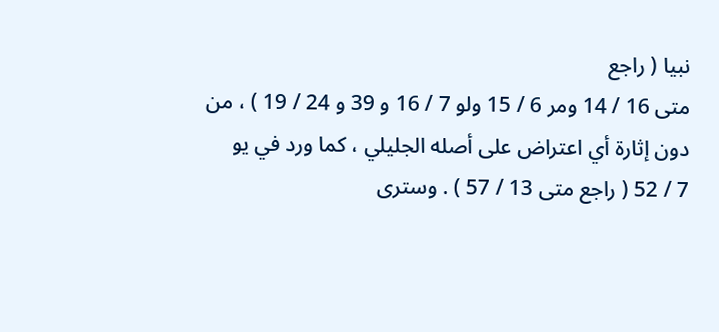نبيا ( راجع
متى 16 / 14 ومر 6 / 15 ولو 7 / 16 و 39 و 24 / 19 ) ، من
دون إثارة أي اعتراض على أصله الجليلي ، كما ورد في يو
7 / 52 ( راجع متى 13 / 57 ) . وسترى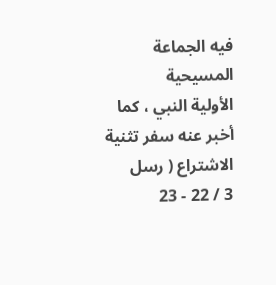فيه الجماعة المسيحية
الأولية النبي ، كما أخبر عنه سفر تثنية الاشتراع ( رسل
3 / 22 - 23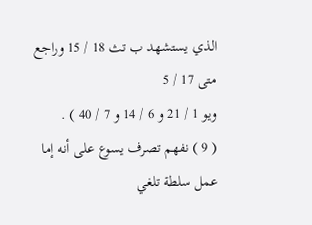الذي يستشهد ب تث 18 / 15 وراجع متى 17 / 5
ويو 1 / 21 و 6 / 14 و 7 / 40 ) .
( 9 ) نفهم تصرف يسوع على أنه إما عمل سلطة تلغي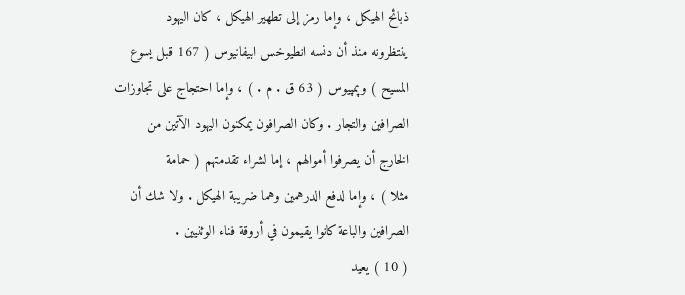ذبائح الهيكل ، وإما رمز إلى تطهير الهيكل ، كان اليهود
ينتظرونه منذ أن دنسه انطيوخس ابيفانيوس ( 167 قبل يسوع
المسيح ) وپمپيوس ( 63 ق . م . ) ، وإما احتجاج على تجاوزات
الصرافين والتجار . وكان الصرافون يمكنون اليهود الآتين من
الخارج أن يصرفوا أموالهم ، إما لشراء تقدمتهم ( حمامة
مثلا ) ، وإما لدفع الدرهمين وهما ضريبة الهيكل . ولا شك أن
الصرافين والباعة كانوا يقيمون في أروقة فناء الوثنيين .
( 10 ) يعيد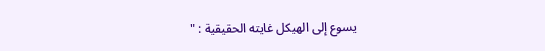يسوع إلى الهيكل غايته الحقيقية : "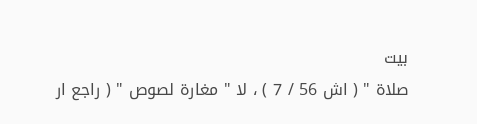بيت
صلاة " ( اش 56 / 7 ) ، لا " مغارة لصوص " ( راجع ار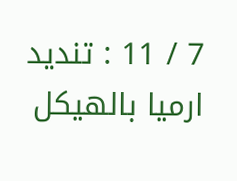7 / 11 : تنديد ارميا بالهيكل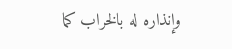وإنذاره له بالخراب كما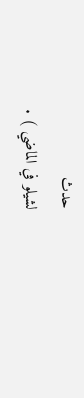حدث
لشيلو في الماضي ) .